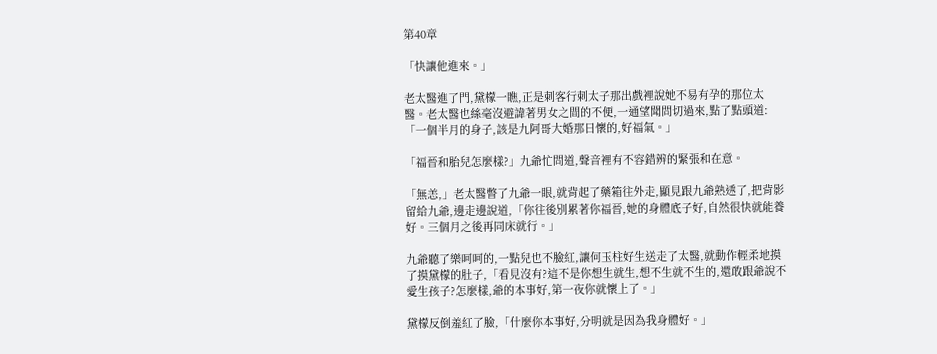第40章

「快讓他進來。」

老太醫進了門,黛檬一瞧,正是刺客行刺太子那出戲裡說她不易有孕的那位太醫。老太醫也絲毫沒避諱著男女之間的不便,一通望聞問切過來,點了點頭道:「一個半月的身子,該是九阿哥大婚那日懷的,好福氣。」

「福晉和胎兒怎麼樣?」九爺忙問道,聲音裡有不容錯辨的緊張和在意。

「無恙,」老太醫瞥了九爺一眼,就背起了藥箱往外走,顯見跟九爺熟透了,把背影留給九爺,邊走邊說道,「你往後別累著你福晉,她的身體底子好,自然很快就能養好。三個月之後再同床就行。」

九爺聽了樂呵呵的,一點兒也不臉紅,讓何玉柱好生送走了太醫,就動作輕柔地摸了摸黛檬的肚子,「看見沒有?這不是你想生就生,想不生就不生的,還敢跟爺說不愛生孩子?怎麼樣,爺的本事好,第一夜你就懷上了。」

黛檬反倒羞紅了臉,「什麼你本事好,分明就是因為我身體好。」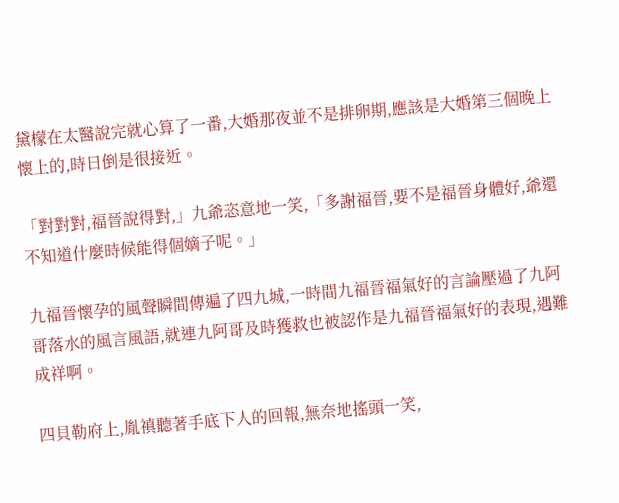黛檬在太醫說完就心算了一番,大婚那夜並不是排卵期,應該是大婚第三個晚上懷上的,時日倒是很接近。

「對對對,福晉說得對,」九爺恣意地一笑,「多謝福晉,要不是福晉身體好,爺還不知道什麼時候能得個嫡子呢。」

九福晉懷孕的風聲瞬間傳遍了四九城,一時間九福晉福氣好的言論壓過了九阿哥落水的風言風語,就連九阿哥及時獲救也被認作是九福晉福氣好的表現,遇難成祥啊。

四貝勒府上,胤禛聽著手底下人的回報,無奈地搖頭一笑,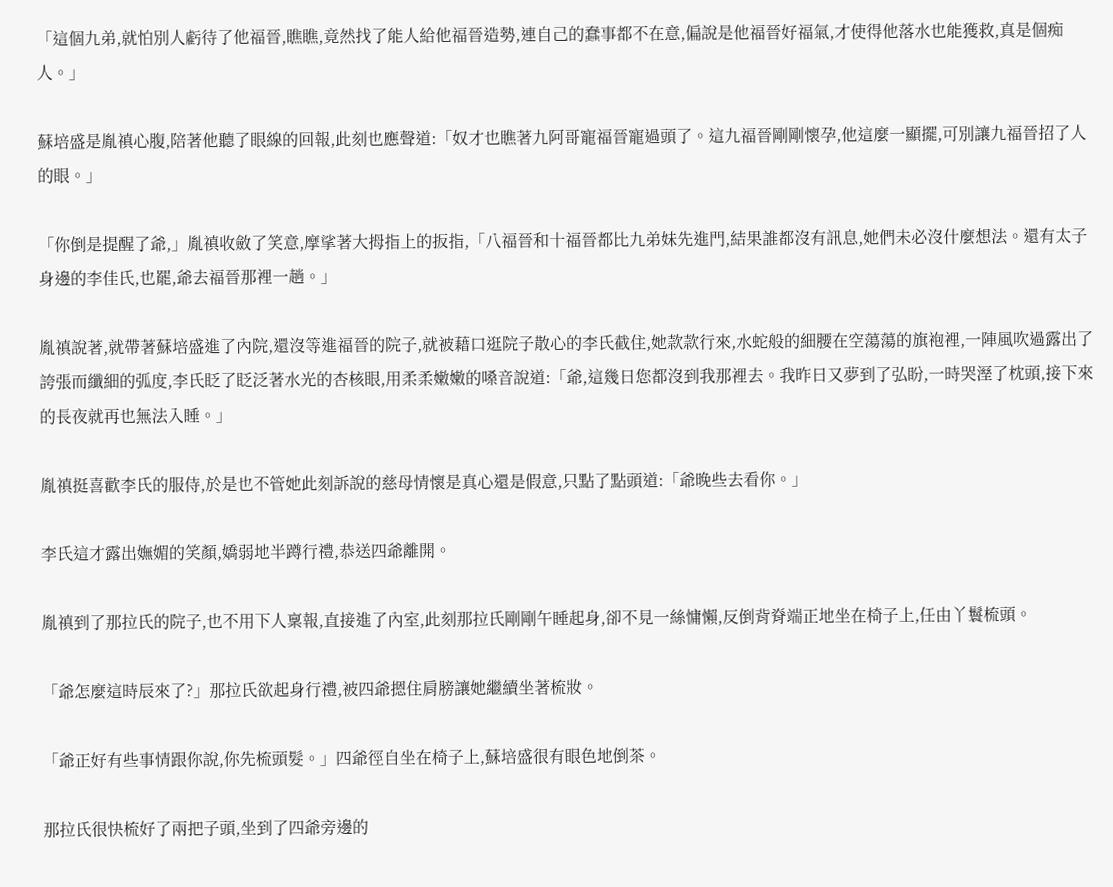「這個九弟,就怕別人虧待了他福晉,瞧瞧,竟然找了能人給他福晉造勢,連自己的蠢事都不在意,偏說是他福晉好福氣,才使得他落水也能獲救,真是個痴人。」

蘇培盛是胤禛心腹,陪著他聽了眼線的回報,此刻也應聲道:「奴才也瞧著九阿哥寵福晉寵過頭了。這九福晉剛剛懷孕,他這麼一顯擺,可別讓九福晉招了人的眼。」

「你倒是提醒了爺,」胤禛收斂了笑意,摩挲著大拇指上的扳指,「八福晉和十福晉都比九弟妹先進門,結果誰都沒有訊息,她們未必沒什麼想法。還有太子身邊的李佳氏,也罷,爺去福晉那裡一趟。」

胤禛說著,就帶著蘇培盛進了內院,還沒等進福晉的院子,就被藉口逛院子散心的李氏截住,她款款行來,水蛇般的細腰在空蕩蕩的旗袍裡,一陣風吹過露出了誇張而纖細的弧度,李氏眨了眨泛著水光的杏核眼,用柔柔嫩嫩的嗓音說道:「爺,這幾日您都沒到我那裡去。我昨日又夢到了弘盼,一時哭溼了枕頭,接下來的長夜就再也無法入睡。」

胤禛挺喜歡李氏的服侍,於是也不管她此刻訴說的慈母情懷是真心還是假意,只點了點頭道:「爺晚些去看你。」

李氏這才露出嫵媚的笑顏,嬌弱地半蹲行禮,恭送四爺離開。

胤禛到了那拉氏的院子,也不用下人稟報,直接進了內室,此刻那拉氏剛剛午睡起身,卻不見一絲慵懶,反倒背脊端正地坐在椅子上,任由丫鬟梳頭。

「爺怎麼這時辰來了?」那拉氏欲起身行禮,被四爺摁住肩膀讓她繼續坐著梳妝。

「爺正好有些事情跟你說,你先梳頭髮。」四爺徑自坐在椅子上,蘇培盛很有眼色地倒茶。

那拉氏很快梳好了兩把子頭,坐到了四爺旁邊的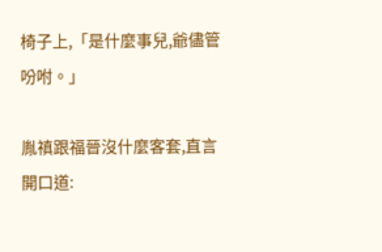椅子上,「是什麼事兒,爺儘管吩咐。」

胤禛跟福晉沒什麼客套,直言開口道: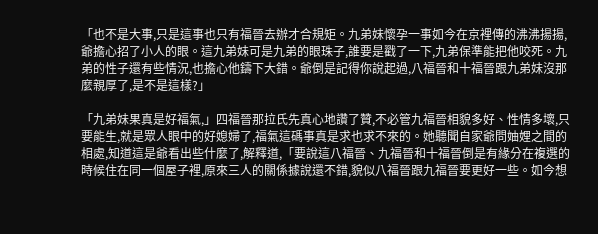「也不是大事,只是這事也只有福晉去辦才合規矩。九弟妹懷孕一事如今在京裡傳的沸沸揚揚,爺擔心招了小人的眼。這九弟妹可是九弟的眼珠子,誰要是戳了一下,九弟保準能把他咬死。九弟的性子還有些情況,也擔心他鑄下大錯。爺倒是記得你說起過,八福晉和十福晉跟九弟妹沒那麼親厚了,是不是這樣?」

「九弟妹果真是好福氣,」四福晉那拉氏先真心地讚了贊,不必管九福晉相貌多好、性情多壞,只要能生,就是眾人眼中的好媳婦了,福氣這碼事真是求也求不來的。她聽聞自家爺問妯娌之間的相處,知道這是爺看出些什麼了,解釋道,「要說這八福晉、九福晉和十福晉倒是有緣分在複選的時候住在同一個屋子裡,原來三人的關係據說還不錯,貌似八福晉跟九福晉要更好一些。如今想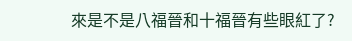來是不是八福晉和十福晉有些眼紅了?